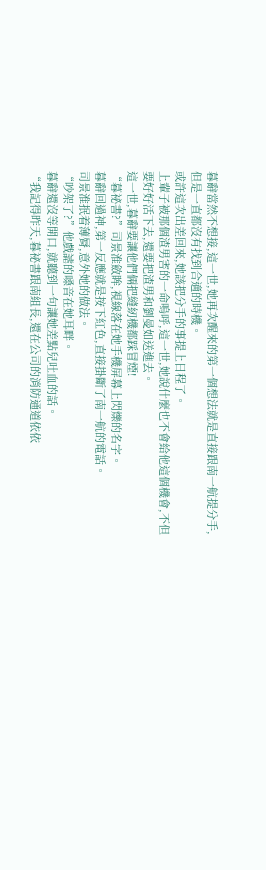暮辭當然不想接,這一世,她再次醒來的第一個想法就是直接跟南一航提分手,但是一直都沒有找到合適的時機。
或許這次出差回來,她該把分手的事提上日程了。
上輩子被那個渣男害的一命嗚呼,這一世,她說什麼也不會給他這個機會,不但要好好活下去,還要把渣男和劉曼如送進去。
這一世,暮辭要讓他們倆把縫紉機都踩冒煙!
“暮祕書?”司景淮斂眸,視線落在她手機屏幕上閃爍的名字。
暮辭回過神,第一反應就是按下紅色,直接掛斷了南一航的電話。
司景淮抿着薄脣,意外她的做法。
“吵架了?”他戲謔的嗓音在她耳畔。
暮辭還沒等開口,就聽到一句讓她差點兒吐血的話。
“我記得昨天,暮祕書跟南組長,還在公司的消防通道依依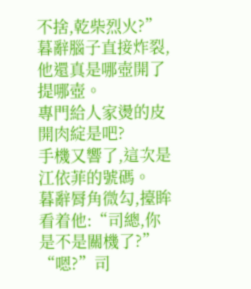不捨,乾柴烈火?”
暮辭腦子直接炸裂,他還真是哪壺開了提哪壺。
專門給人家燙的皮開肉綻是吧?
手機又響了,這次是江依菲的號碼。
暮辭脣角微勾,擡眸看着他:“司總,你是不是關機了?”
“嗯?”司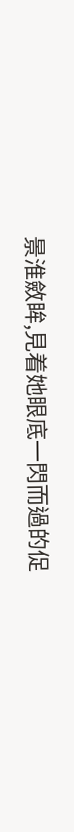景淮斂眸,見着她眼底一閃而過的促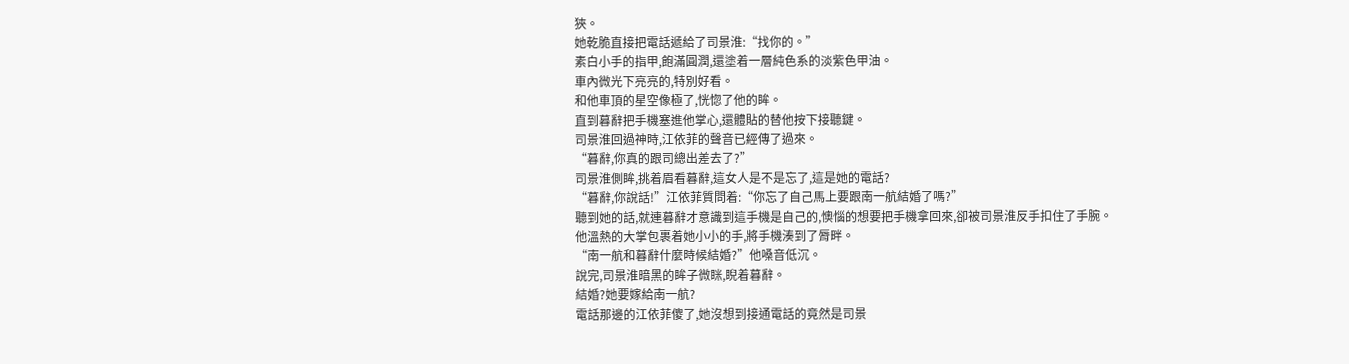狹。
她乾脆直接把電話遞給了司景淮:“找你的。”
素白小手的指甲,飽滿圓潤,還塗着一層純色系的淡紫色甲油。
車內微光下亮亮的,特別好看。
和他車頂的星空像極了,恍惚了他的眸。
直到暮辭把手機塞進他掌心,還體貼的替他按下接聽鍵。
司景淮回過神時,江依菲的聲音已經傳了過來。
“暮辭,你真的跟司總出差去了?”
司景淮側眸,挑着眉看暮辭,這女人是不是忘了,這是她的電話?
“暮辭,你說話!”江依菲質問着:“你忘了自己馬上要跟南一航結婚了嗎?”
聽到她的話,就連暮辭才意識到這手機是自己的,懊惱的想要把手機拿回來,卻被司景淮反手扣住了手腕。
他溫熱的大掌包裹着她小小的手,將手機湊到了脣畔。
“南一航和暮辭什麼時候結婚?”他嗓音低沉。
說完,司景淮暗黑的眸子微眯,睨着暮辭。
結婚?她要嫁給南一航?
電話那邊的江依菲傻了,她沒想到接通電話的竟然是司景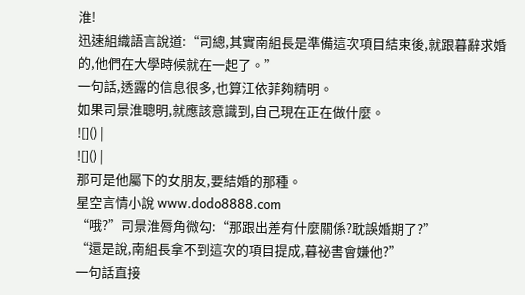淮!
迅速組織語言說道:“司總,其實南組長是準備這次項目結束後,就跟暮辭求婚的,他們在大學時候就在一起了。”
一句話,透露的信息很多,也算江依菲夠精明。
如果司景淮聰明,就應該意識到,自己現在正在做什麼。
![]() |
![]() |
那可是他屬下的女朋友,要結婚的那種。
星空言情小說 www.dodo8888.com
“哦?”司景淮脣角微勾:“那跟出差有什麼關係?耽誤婚期了?”
“還是說,南組長拿不到這次的項目提成,暮祕書會嫌他?”
一句話直接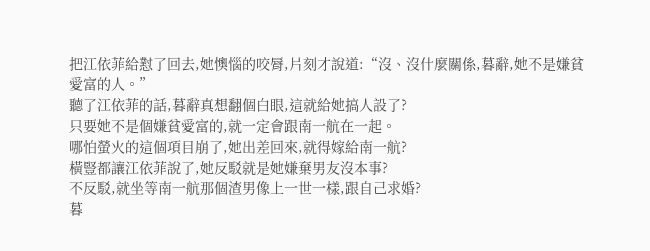把江依菲給懟了回去,她懊惱的咬脣,片刻才說道:“沒、沒什麼關係,暮辭,她不是嫌貧愛富的人。”
聽了江依菲的話,暮辭真想翻個白眼,這就給她搞人設了?
只要她不是個嫌貧愛富的,就一定會跟南一航在一起。
哪怕螢火的這個項目崩了,她出差回來,就得嫁給南一航?
橫豎都讓江依菲說了,她反駁就是她嫌棄男友沒本事?
不反駁,就坐等南一航那個渣男像上一世一樣,跟自己求婚?
暮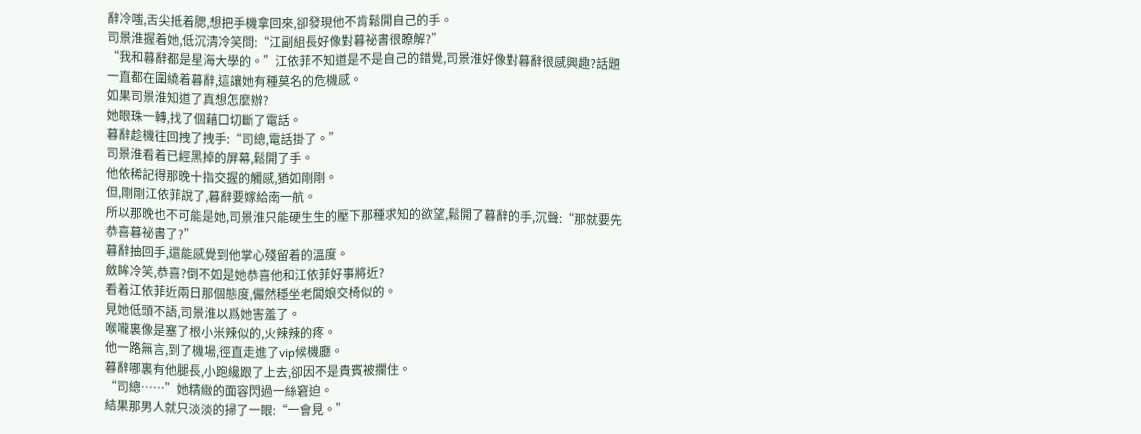辭冷嗤,舌尖抵着腮,想把手機拿回來,卻發現他不肯鬆開自己的手。
司景淮握着她,低沉清冷笑問:“江副組長好像對暮祕書很瞭解?”
“我和暮辭都是星海大學的。”江依菲不知道是不是自己的錯覺,司景淮好像對暮辭很感興趣?話題一直都在圍繞着暮辭,這讓她有種莫名的危機感。
如果司景淮知道了真想怎麼辦?
她眼珠一轉,找了個藉口切斷了電話。
暮辭趁機往回拽了拽手:“司總,電話掛了。”
司景淮看着已經黑掉的屏幕,鬆開了手。
他依稀記得那晚十指交握的觸感,猶如剛剛。
但,剛剛江依菲說了,暮辭要嫁給南一航。
所以那晚也不可能是她,司景淮只能硬生生的壓下那種求知的欲望,鬆開了暮辭的手,沉聲:“那就要先恭喜暮祕書了?”
暮辭抽回手,還能感覺到他掌心殘留着的溫度。
斂眸冷笑,恭喜?倒不如是她恭喜他和江依菲好事將近?
看着江依菲近兩日那個態度,儼然穩坐老闆娘交椅似的。
見她低頭不語,司景淮以爲她害羞了。
喉嚨裏像是塞了根小米辣似的,火辣辣的疼。
他一路無言,到了機場,徑直走進了vip候機廳。
暮辭哪裏有他腿長,小跑纔跟了上去,卻因不是貴賓被攔住。
“司總……”她精緻的面容閃過一絲窘迫。
結果那男人就只淡淡的掃了一眼:“一會見。”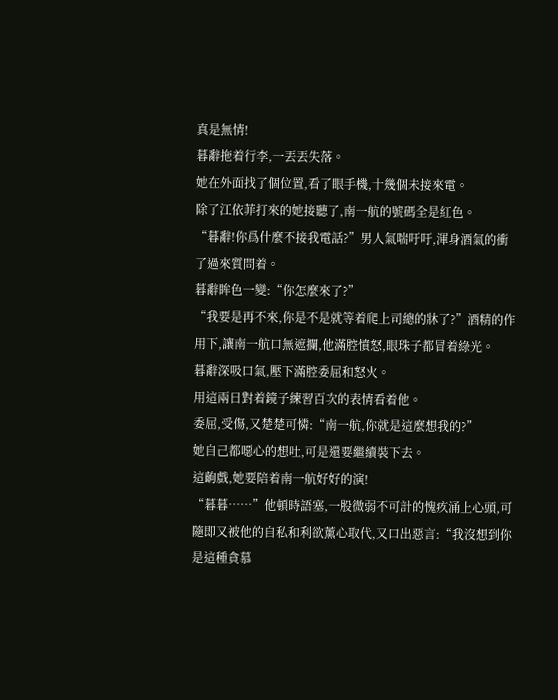真是無情!
暮辭拖着行李,一丟丟失落。
她在外面找了個位置,看了眼手機,十幾個未接來電。
除了江依菲打來的她接聽了,南一航的號碼全是紅色。
“暮辭!你爲什麼不接我電話?”男人氣喘吁吁,渾身酒氣的衝了過來質問着。
暮辭眸色一變:“你怎麼來了?”
“我要是再不來,你是不是就等着爬上司總的牀了?”酒精的作用下,讓南一航口無遮攔,他滿腔憤怒,眼珠子都冒着綠光。
暮辭深吸口氣,壓下滿腔委屈和怒火。
用這兩日對着鏡子練習百次的表情看着他。
委屈,受傷,又楚楚可憐:“南一航,你就是這麼想我的?”
她自己都噁心的想吐,可是還要繼續裝下去。
這齣戲,她要陪着南一航好好的演!
“暮暮……”他頓時語塞,一股微弱不可計的愧疚涌上心頭,可隨即又被他的自私和利欲薰心取代,又口出惡言:“我沒想到你是這種貪慕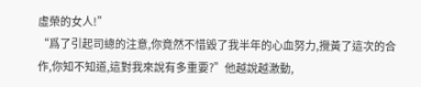虛榮的女人!”
“爲了引起司總的注意,你竟然不惜毀了我半年的心血努力,攪黃了這次的合作,你知不知道,這對我來說有多重要?”他越說越激動,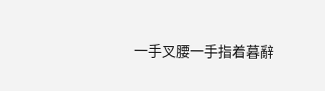一手叉腰一手指着暮辭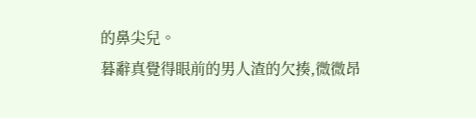的鼻尖兒。
暮辭真覺得眼前的男人渣的欠揍,微微昂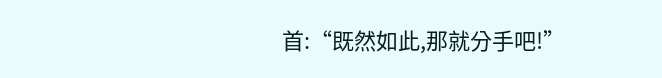首:“既然如此,那就分手吧!”